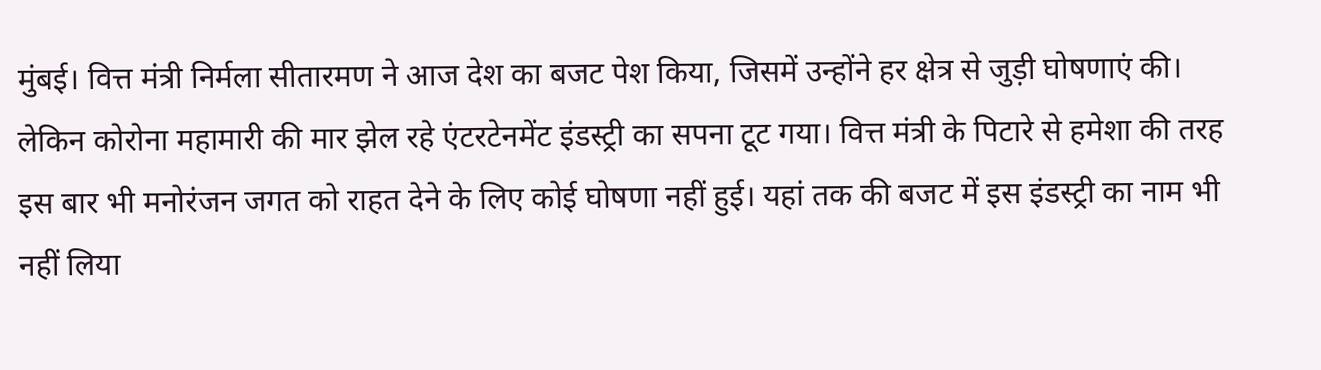मुंबई। वित्त मंत्री निर्मला सीतारमण ने आज देश का बजट पेश किया, जिसमें उन्होंने हर क्षेत्र से जुड़ी घोषणाएं की। लेकिन कोरोना महामारी की मार झेल रहे एंटरटेनमेंट इंडस्ट्री का सपना टूट गया। वित्त मंत्री के पिटारे से हमेशा की तरह इस बार भी मनोरंजन जगत को राहत देने के लिए कोई घोषणा नहीं हुई। यहां तक की बजट में इस इंडस्ट्री का नाम भी नहीं लिया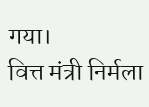गया।
वित्त मंत्री निर्मला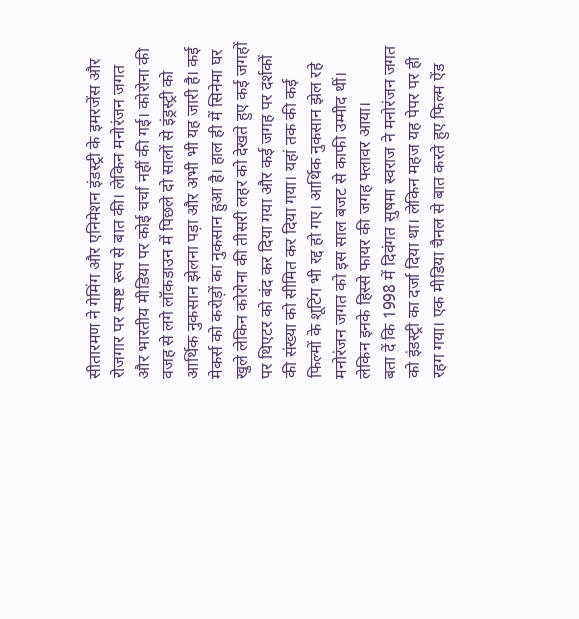सीतारमण ने गेमिंग और एनिमेशन इंडस्ट्री के इमरजेंस और रोजगार पर स्पष्ट रूप से बात की। लेकिन मनोरंजन जगत और भारतीय मीडिया पर कोई चर्चा नहीं की गई। कोरोना की वजह से लगे लॉकडाउन में पिछले दो सालों से इंड्रस्ट्री को आर्थिक नुकसान झेलना पड़ा और अभी भी यह जारी है। कई मेकर्स को करोड़ों का नुकसान हुआ है। हाल ही में सिनेमा घर खुले लेकिन कोरोना की तीसरी लहर को देखते हुए कई जगहों पर थिएटर को बंद कर दिया गया और कई जगह पर दर्शकों की संख्या को सीमित कर दिया गया। यहां तक की कई फिल्मों के शूटिंग भी रद्द हो गए। आर्थिक नुकसान झेल रहे मनोरंजन जगत को इस साल बजट से काफी उम्मीद थीं। लेकिन इनके हिस्से फायर की जगह फ्लावर आया।
बता दें कि 1998 में दिवंगत सुषमा स्वराज ने मनोरंजन जगत को इंडस्ट्री का दर्जा दिया था। लेकिन महज यह पेपर पर ही रहग गया। एक मीडिया चैनल से बात करते हुए फिल्म ऐंड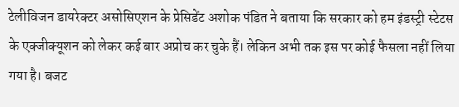टेलीविजन डायरेक्टर असोसिएशन के प्रेसिडेंट अशोक पंडित ने बताया कि सरकार को हम इंडस्ट्री स्टेटस के एक्जीक्यूशन को लेकर कई बार अप्रोच कर चुके हैं। लेकिन अभी तक इस पर कोई फैसला नहीं लिया गया है। बजट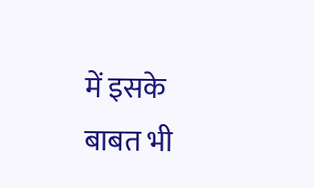में इसके बाबत भी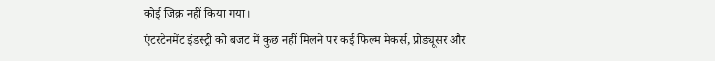कोई जिक्र नहीं किया गया।
एंटरटेनमेंट इंडस्ट्री को बजट में कुछ नहीं मिलने पर कई फिल्म मेकर्स, प्रोड्यूसर और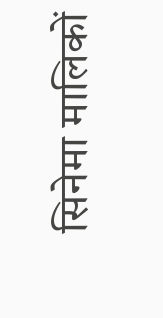सिनेमा मालिकों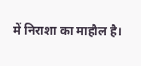में निराशा का माहौल है।